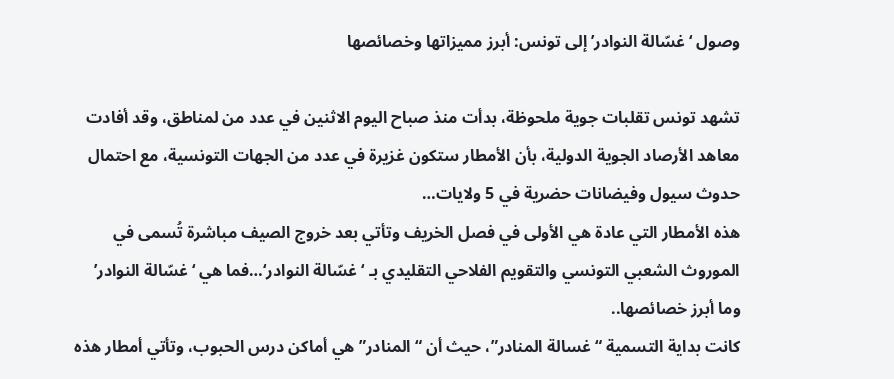وصول ‘غسّالة النوادر’ إلى تونس: أبرز مميزاتها وخصائصها

تشهد تونس تقلبات جوية ملحوظة، بدأت منذ صباح اليوم الاثنين في عدد من لمناطق، وقد أفادت معاهد الأرصاد الجوية الدولية، بأن الأمطار ستكون غزيرة في عدد من الجهات التونسية، مع احتمال حدوث سيول وفيضانات حضرية في 5 ولايات…
هذه الأمطار التي عادة هي الأولى في فصل الخريف وتأتي بعد خروج الصيف مباشرة تُسمى في الموروث الشعبي التونسي والتقويم الفلاحي التقليدي بـ ‘غسّالة النوادر‘…فما هي ‘غسّالة النوادر’ وما أبرز خصائصها..
كانت بداية التسمية “غسالة المنادر”، حيث أن “المنادر” هي أماكن درس الحبوب، وتأتي أمطار هذه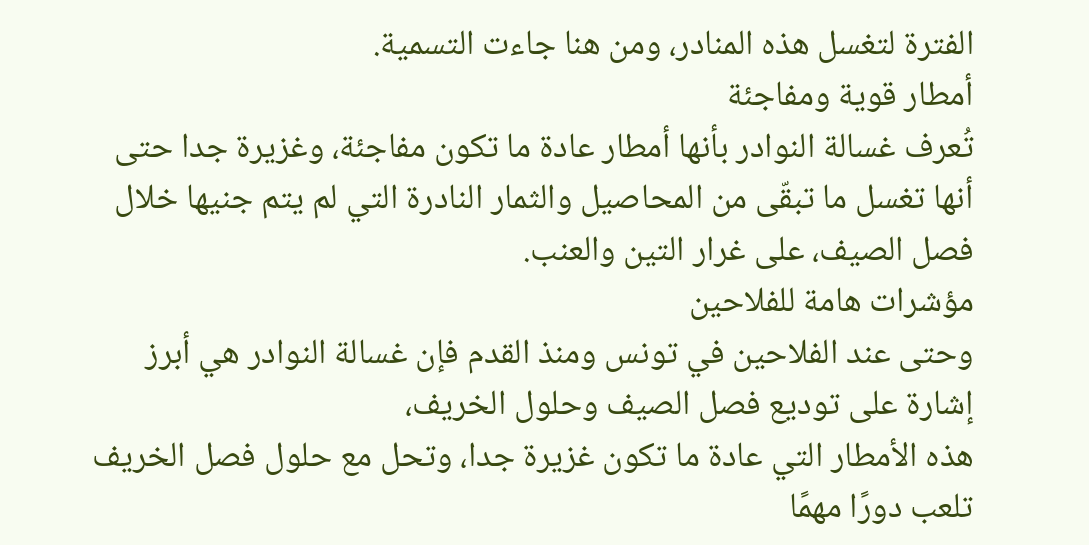الفترة لتغسل هذه المنادر، ومن هنا جاءت التسمية.
أمطار قوية ومفاجئة
تُعرف غسالة النوادر بأنها أمطار عادة ما تكون مفاجئة، وغزيرة جدا حتى أنها تغسل ما تبقّى من المحاصيل والثمار النادرة التي لم يتم جنيها خلال فصل الصيف، على غرار التين والعنب.
مؤشرات هامة للفلاحين
وحتى عند الفلاحين في تونس ومنذ القدم فإن غسالة النوادر هي أبرز إشارة على توديع فصل الصيف وحلول الخريف،
هذه الأمطار التي عادة ما تكون غزيرة جدا، وتحل مع حلول فصل الخريف تلعب دورًا مهمًا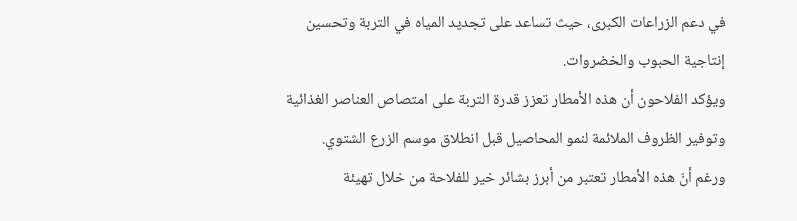في دعم الزراعات الكبرى، حيث تساعد على تجديد المياه في التربة وتحسين إنتاجية الحبوب والخضروات.
ويؤكد الفلاحون أن هذه الأمطار تعزز قدرة التربة على امتصاص العناصر الغذائية وتوفير الظروف الملائمة لنمو المحاصيل قبل انطلاق موسم الزرع الشتوي.
ورغم أنّ هذه الأمطار تعتبر من أبرز بشائر خير للفلاحة من خلال تهيئة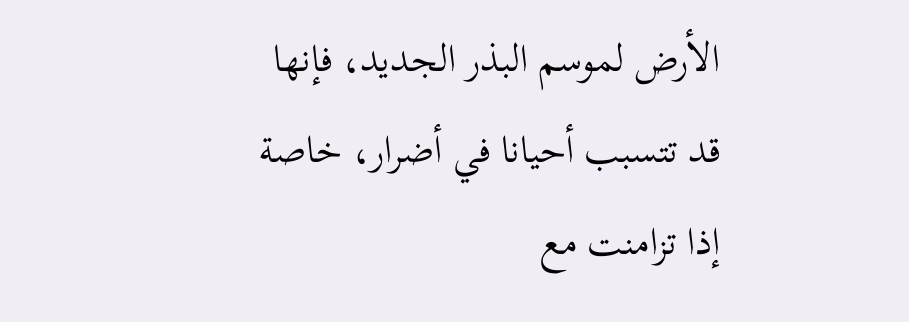الأرض لموسم البذر الجديد، فإنها قد تتسبب أحيانا في أضرار، خاصة إذا تزامنت مع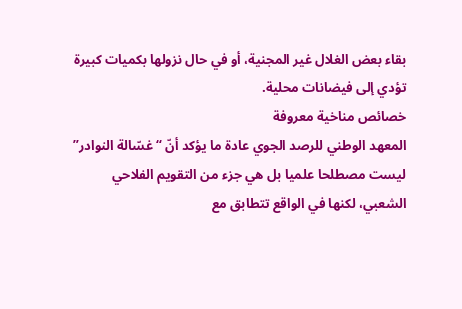بقاء بعض الغلال غير المجنية، أو في حال نزولها بكميات كبيرة تؤدي إلى فيضانات محلية.
خصائص مناخية معروفة
المعهد الوطني للرصد الجوي عادة ما يؤكد أنّ “غسّالة النوادر” ليست مصطلحا علميا بل هي جزء من التقويم الفلاحي الشعبي، لكنها في الواقع تتطابق مع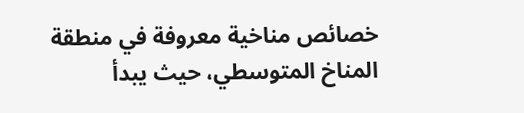خصائص مناخية معروفة في منطقة المناخ المتوسطي، حيث يبدأ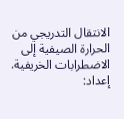الانتقال التدريجي من الحرارة الصيفية إلى الاضطرابات الخريفية.
إعداد: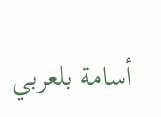أسامة بلعربي